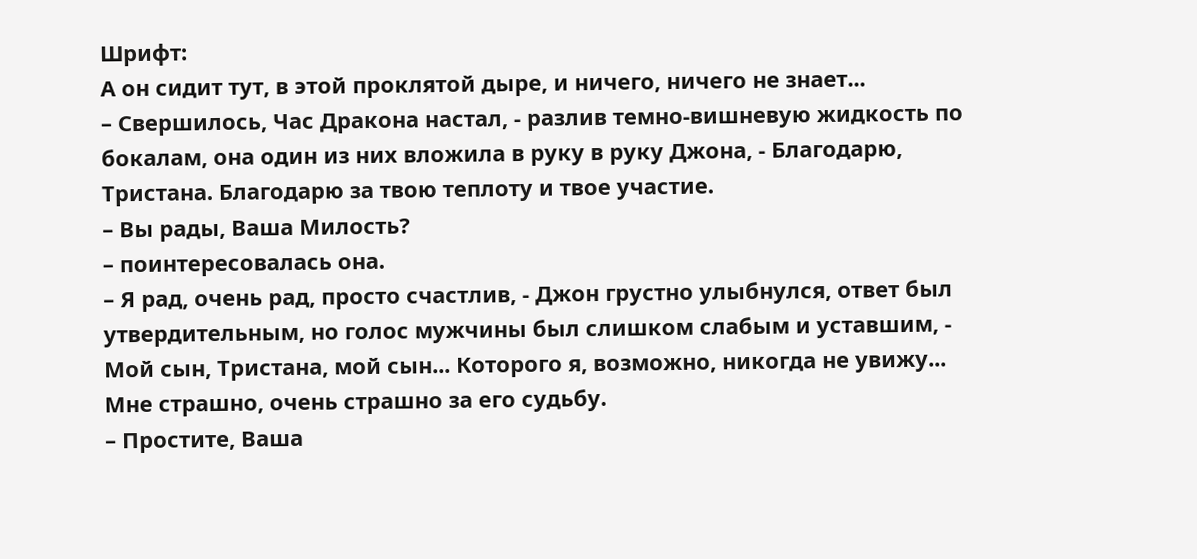Шрифт:
А он сидит тут, в этой проклятой дыре, и ничего, ничего не знает...
– Свершилось, Час Дракона настал, - разлив темно-вишневую жидкость по бокалам, она один из них вложила в руку в руку Джона, - Благодарю, Тристана. Благодарю за твою теплоту и твое участие.
– Вы рады, Ваша Милость?
– поинтересовалась она.
– Я рад, очень рад, просто счастлив, - Джон грустно улыбнулся, ответ был утвердительным, но голос мужчины был слишком слабым и уставшим, - Мой сын, Тристана, мой сын... Которого я, возможно, никогда не увижу... Мне страшно, очень страшно за его судьбу.
– Простите, Ваша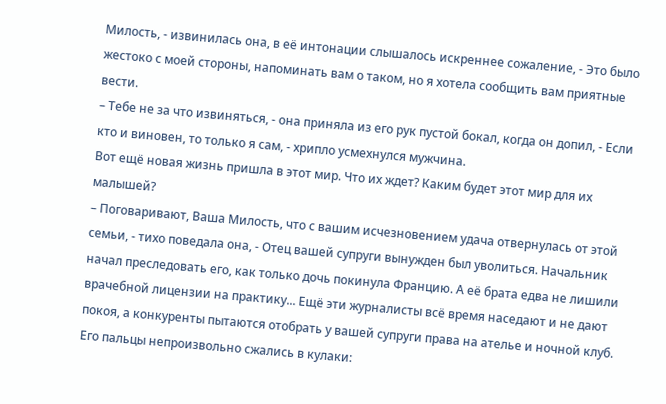Милость, - извинилась она, в её интонации слышалось искреннее сожаление, - Это было жестоко с моей стороны, напоминать вам о таком, но я хотела сообщить вам приятные вести.
– Тебе не за что извиняться, - она приняла из его рук пустой бокал, когда он допил, - Если кто и виновен, то только я сам, - хрипло усмехнулся мужчина.
Вот ещё новая жизнь пришла в этот мир. Что их ждет? Каким будет этот мир для их малышей?
– Поговаривают, Ваша Милость, что с вашим исчезновением удача отвернулась от этой семьи, - тихо поведала она, - Отец вашей супруги вынужден был уволиться. Начальник начал преследовать его, как только дочь покинула Францию. А её брата едва не лишили врачебной лицензии на практику... Ещё эти журналисты всё время наседают и не дают покоя, а конкуренты пытаются отобрать у вашей супруги права на ателье и ночной клуб.
Его пальцы непроизвольно сжались в кулаки: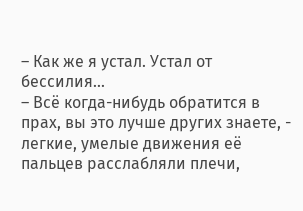– Как же я устал. Устал от бессилия...
– Всё когда-нибудь обратится в прах, вы это лучше других знаете, - легкие, умелые движения её пальцев расслабляли плечи,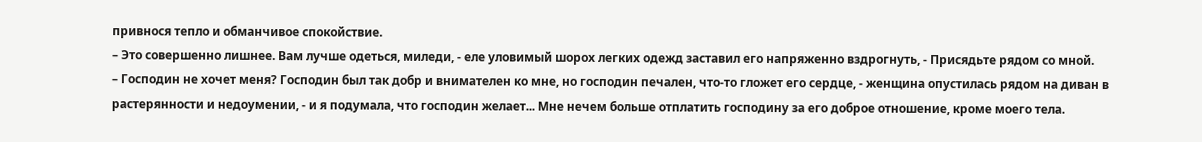привнося тепло и обманчивое спокойствие.
– Это совершенно лишнее. Вам лучше одеться, миледи, - еле уловимый шорох легких одежд заставил его напряженно вздрогнуть, - Присядьте рядом со мной.
– Господин не хочет меня? Господин был так добр и внимателен ко мне, но господин печален, что-то гложет его сердце, - женщина опустилась рядом на диван в растерянности и недоумении, - и я подумала, что господин желает... Мне нечем больше отплатить господину за его доброе отношение, кроме моего тела.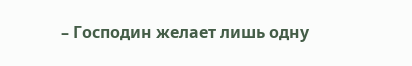– Господин желает лишь одну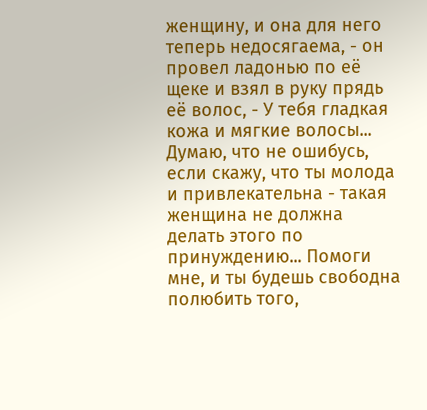женщину, и она для него теперь недосягаема, - он провел ладонью по её щеке и взял в руку прядь её волос, - У тебя гладкая кожа и мягкие волосы... Думаю, что не ошибусь, если скажу, что ты молода и привлекательна - такая женщина не должна делать этого по принуждению... Помоги мне, и ты будешь свободна полюбить того,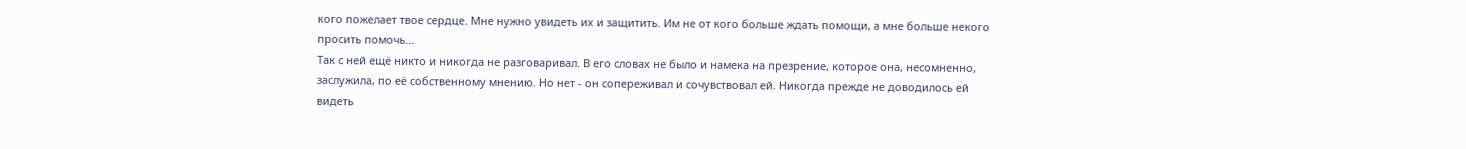кого пожелает твое сердце. Мне нужно увидеть их и защитить. Им не от кого больше ждать помощи, а мне больше некого просить помочь...
Так с ней ещё никто и никогда не разговаривал. В его словах не было и намека на презрение, которое она, несомненно, заслужила, по её собственному мнению. Но нет - он сопереживал и сочувствовал ей. Никогда прежде не доводилось ей видеть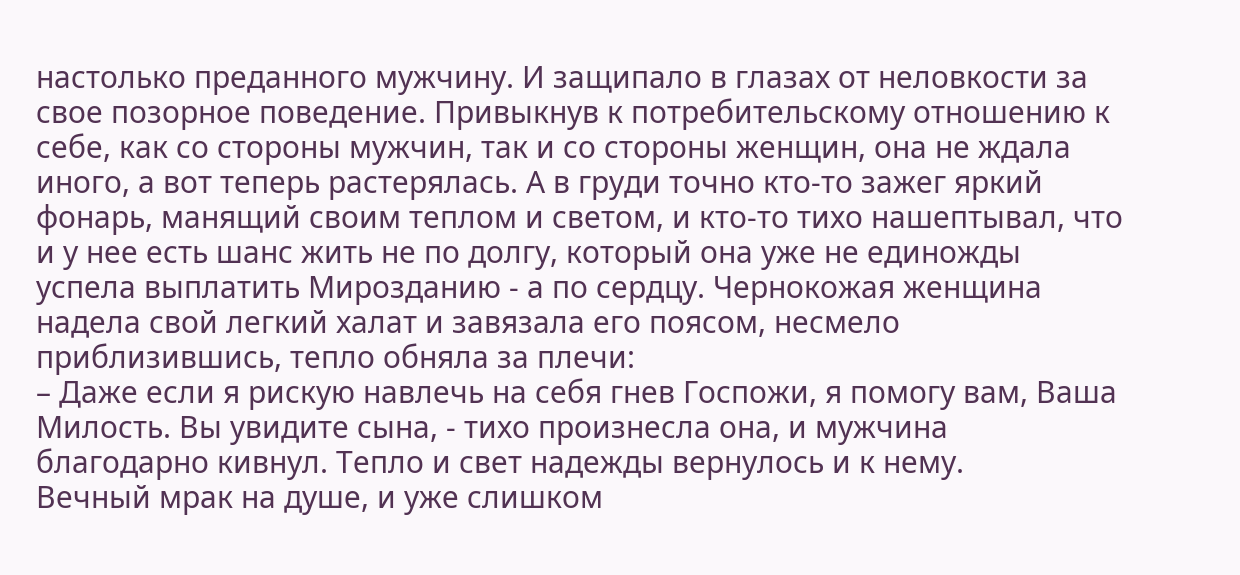настолько преданного мужчину. И защипало в глазах от неловкости за свое позорное поведение. Привыкнув к потребительскому отношению к себе, как со стороны мужчин, так и со стороны женщин, она не ждала иного, а вот теперь растерялась. А в груди точно кто-то зажег яркий фонарь, манящий своим теплом и светом, и кто-то тихо нашептывал, что и у нее есть шанс жить не по долгу, который она уже не единожды успела выплатить Мирозданию - а по сердцу. Чернокожая женщина надела свой легкий халат и завязала его поясом, несмело приблизившись, тепло обняла за плечи:
– Даже если я рискую навлечь на себя гнев Госпожи, я помогу вам, Ваша Милость. Вы увидите сына, - тихо произнесла она, и мужчина благодарно кивнул. Тепло и свет надежды вернулось и к нему.
Вечный мрак на душе, и уже слишком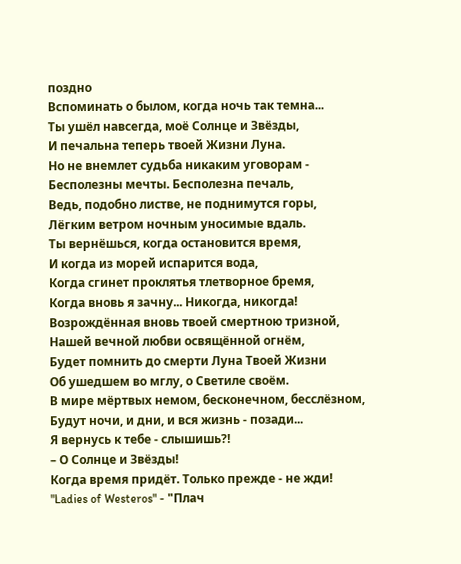поздно
Вспоминать о былом, когда ночь так темна...
Ты ушёл навсегда, моё Солнце и Звёзды,
И печальна теперь твоей Жизни Луна.
Но не внемлет судьба никаким уговорам -
Бесполезны мечты. Бесполезна печаль,
Ведь, подобно листве, не поднимутся горы,
Лёгким ветром ночным уносимые вдаль.
Ты вернёшься, когда остановится время,
И когда из морей испарится вода,
Когда сгинет проклятья тлетворное бремя,
Когда вновь я зачну... Никогда, никогда!
Возрождённая вновь твоей смертною тризной,
Нашей вечной любви освящённой огнём,
Будет помнить до смерти Луна Твоей Жизни
Об ушедшем во мглу, о Светиле своём.
В мире мёртвых немом, бесконечном, бесслёзном,
Будут ночи, и дни, и вся жизнь - позади...
Я вернусь к тебе - слышишь?!
– О Солнце и Звёзды!
Когда время придёт. Только прежде - не жди!
"Ladies of Westeros" - "Плач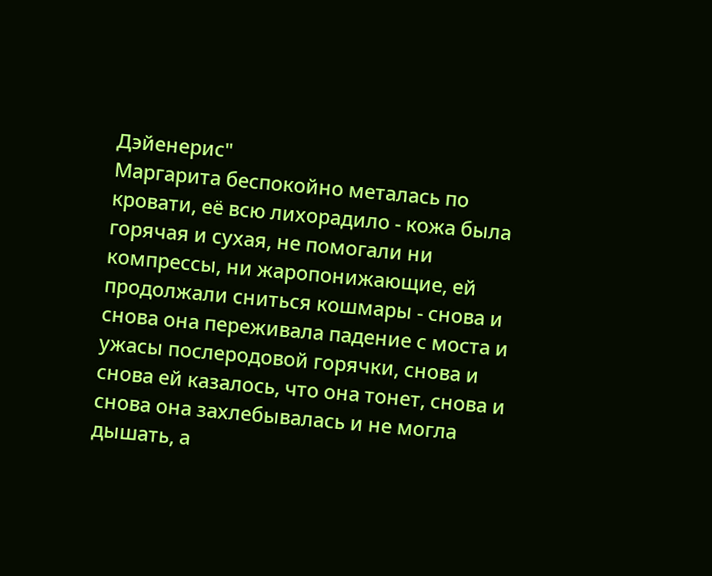Дэйенерис"
Маргарита беспокойно металась по кровати, её всю лихорадило - кожа была горячая и сухая, не помогали ни компрессы, ни жаропонижающие, ей продолжали сниться кошмары - снова и снова она переживала падение с моста и ужасы послеродовой горячки, снова и снова ей казалось, что она тонет, снова и снова она захлебывалась и не могла дышать, а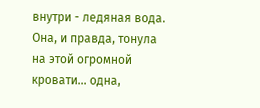внутри - ледяная вода.
Она, и правда, тонула на этой огромной кровати... одна,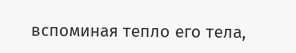вспоминая тепло его тела,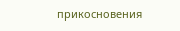прикосновения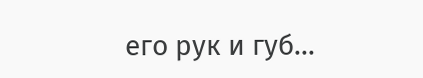его рук и губ...